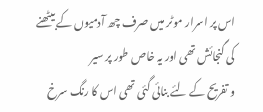اس پر اسرار موٹر میں صرف چھ آدمیوں کے بیٹھنے کی گنجائش تھی اور یہ خاص طور پر سیر
و تفریح کے لئے بنائی گئی تھی اس کا رنگ سرخ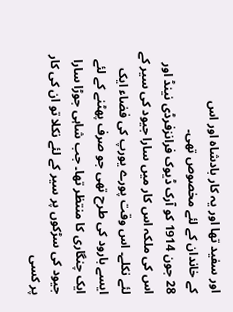اور سفید تھا اور یہ کار بادشاہ اور اس
کے خاندان کے لئے مخصوص تھی۔
28 جون 1914 کو آرک ڈیوک فرانزفرڈی نینڈ اور اس کی ملکہ اس کار میں سارا جیود کی سیر کے لئے نکلے۔ اس وقت پورے یورپ کی فضاء ایک ایسے بارود کی طرح تھی جو صرف پھٹنے کے لئے ایک چنگاری کا منتظر تھا۔ جب شاہی جوڑا سارا جیود کی سڑکوں پر سیر کے لئے نکلا تو ان کی کار پر کسی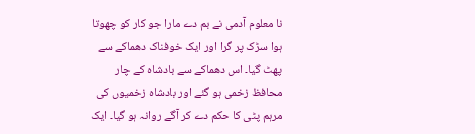نا معلوم آدمی نے بم دے مارا جو کار کو چھوتا ہوا سڑک پر گرا اور ایک خوفناک دھماکے سے پھٹ گیا۔ اس دھماکے سے بادشاہ کے چار محافظ زخمی ہو گئے اور بادشاہ زخمیوں کی مرہم پٹی کا حکم دے کر آگے روانہ ہو گیا۔ ایک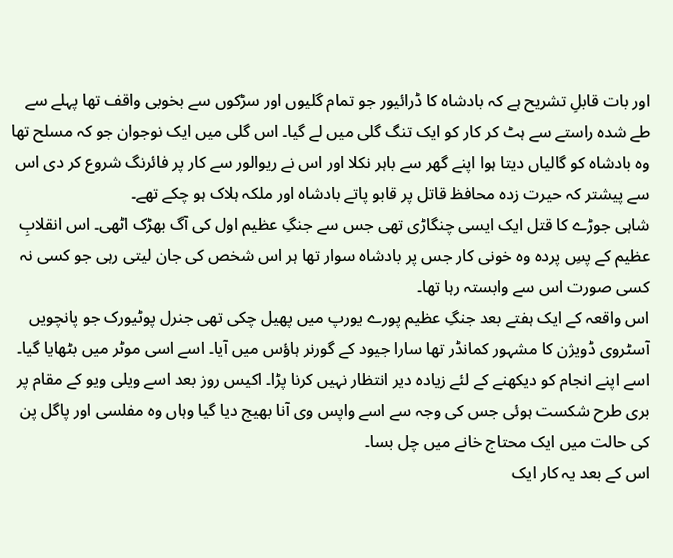اور بات قابلِ تشریح ہے کہ بادشاہ کا ڈرائیور جو تمام گلیوں اور سڑکوں سے بخوبی واقف تھا پہلے سے طے شدہ راستے سے ہٹ کر کار کو ایک تنگ گلی میں لے گیا۔ اس گلی میں ایک نوجوان جو کہ مسلح تھا وہ بادشاہ کو گالیاں دیتا ہوا اپنے گھر سے باہر نکلا اور اس نے ریوالور سے کار پر فائرنگ شروع کر دی اس سے پیشتر کہ حیرت زدہ محافظ قاتل پر قابو پاتے بادشاہ اور ملکہ ہلاک ہو چکے تھے۔
شاہی جوڑے کا قتل ایک ایسی چنگاڑی تھی جس سے جنگِ عظیم اول کی آگ بھڑک اٹھی۔ اس انقلابِ عظیم کے پسِ پردہ وہ خونی کار جس پر بادشاہ سوار تھا ہر اس شخص کی جان لیتی رہی جو کسی نہ کسی صورت اس سے وابستہ رہا تھا۔
اس واقعہ کے ایک ہفتے بعد جنگِ عظیم پورے یورپ میں پھیل چکی تھی جنرل پوٹیورک جو پانچویں آسٹروی ڈویژن کا مشہور کمانڈر تھا سارا جیود کے گورنر ہاؤس میں آیا۔ اسے اسی موٹر میں بٹھایا گیا۔ اسے اپنے انجام کو دیکھنے کے لئے زیادہ دیر انتظار نہیں کرنا پڑا۔ اکیس روز بعد اسے ویلی ویو کے مقام پر بری طرح شکست ہوئی جس کی وجہ سے اسے واپس وی آنا بھیج دیا گیا وہاں وہ مفلسی اور پاگل پن کی حالت میں ایک محتاج خانے میں چل بسا۔
اس کے بعد یہ کار ایک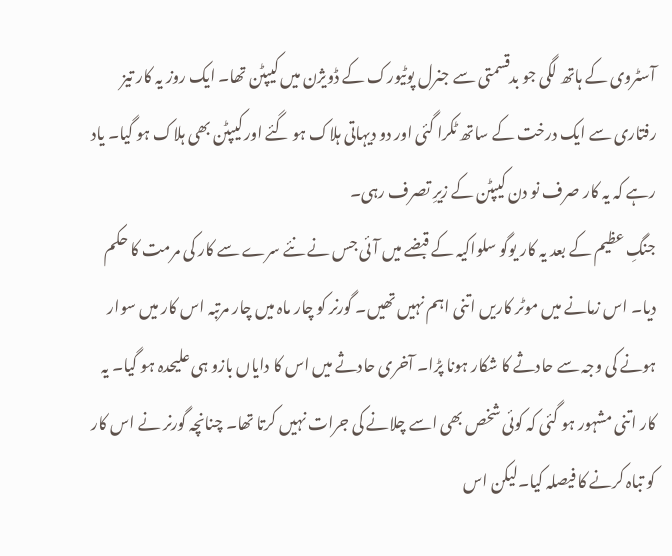آسٹروی کے ہاتھ لگی جو بدقسمتی سے جنرل پوٹیورک کے ڈویژن میں کیپٹن تھا۔ ایک روز یہ کار تیز رفتاری سے ایک درخت کے ساتھ ٹکرا گئی اور دو دیہاتی ہلاک ہو گئے اور کیپٹن بھی ہلاک ہو گیا۔ یاد رہے کہ یہ کار صرف نو دن کیپٹن کے زیرِ تصرف رہی۔
جنگِ عظیم کے بعد یہ کار یوگو سلواکیہ کے قبضے میں آئی جس نے نئے سرے سے کار کی مرمت کا حکم دیا۔ اس زمانے میں موٹر کاریں اتنی اہم نہیں تھیں۔ گورنر کو چار ماہ میں چار مرتبہ اس کار میں سوار ہونے کی وجہ سے حادثے کا شکار ہونا پڑا۔ آخری حادثے میں اس کا دایاں بازو ہی علیحدہ ہو گیا۔ یہ کار اتنی مشہور ہو گئی کہ کوئی شخص بھی اسے چلانے کی جرات نہیں کرتا تھا۔ چنانچہ گورنر نے اس کار کو تباہ کرنے کا فیصلہ کیا۔لیکن اس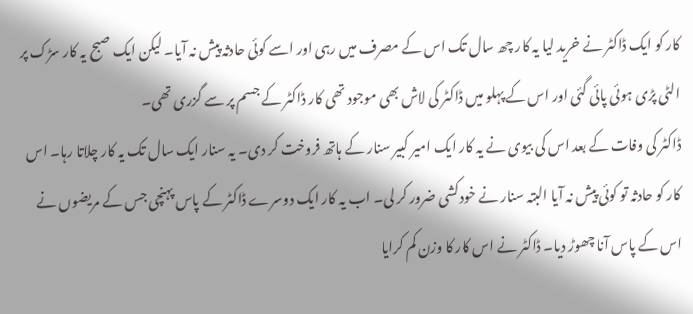کار کو ایک ڈاکٹر نے خرید لیا یہ کار چھ سال تک اس کے مصرف میں رہی اور اسے کوئی حادثہ پیش نہ آیا۔ لیکن ایک صبح یہ کار سڑک پر الٹی پڑی ہوئی پائی گئی اور اس کے پہلو میں ڈاکٹر کی لاش بھی موجود تھی کار ڈاکٹر کے جسم پر سے گزری تھی۔
ڈاکٹر کی وفات کے بعد اس کی بیوی نے یہ کار ایک امیر کبیر سنار کے ہاتھ فروخت کر دی۔ یہ سنار ایک سال تک یہ کار چلاتا رہا۔ اس کار کو حادثہ تو کوئی پیش نہ آیا البتہ سنار نے خودکشی ضرور کر لی۔ اب یہ کار ایک دوسرے ڈاکٹر کے پاس پہنچی جس کے مریضوں نے اس کے پاس آنا چھوڑ دیا۔ ڈاکٹر نے اس کار کا وزن کم کرایا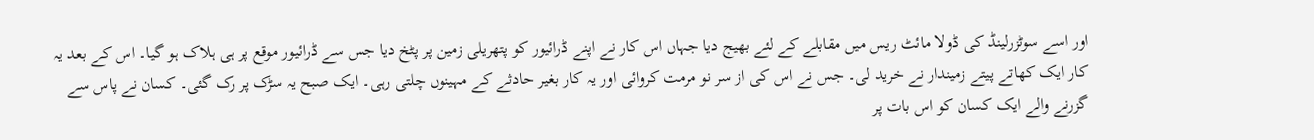اور اسے سوٹزرلینڈ کی ڈولا مائٹ ریس میں مقابلے کے لئے بھیج دیا جہاں اس کار نے اپنے ڈرائیور کو پتھریلی زمین پر پٹخ دیا جس سے ڈرائیور موقع پر ہی ہلاک ہو گیا۔ اس کے بعد یہ کار ایک کھاتے پیتے زمیندار نے خرید لی۔ جس نے اس کی از سر نو مرمت کروائی اور یہ کار بغیر حادثے کے مہینوں چلتی رہی۔ ایک صبح یہ سڑک پر رک گئی۔ کسان نے پاس سے گزرنے والے ایک کسان کو اس بات پر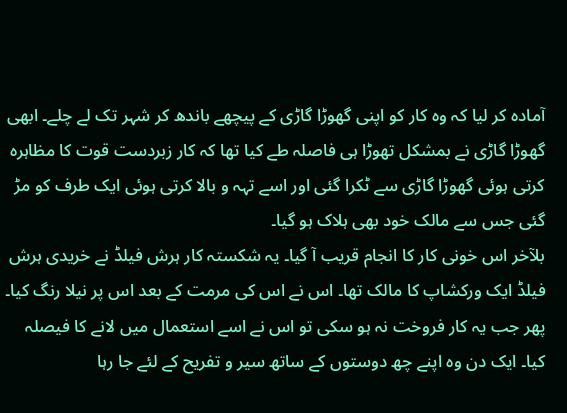آمادہ کر لیا کہ وہ کار کو اپنی گھوڑا گاڑی کے پیچھے باندھ کر شہر تک لے چلے۔ ابھی گھوڑا گاڑی نے بمشکل تھوڑا ہی فاصلہ طے کیا تھا کہ کار زبردست قوت کا مظاہرہ کرتی ہوئی گھوڑا گاڑی سے ٹکرا گئی اور اسے تہہ و بالا کرتی ہوئی ایک طرف کو مڑ گئی جس سے مالک خود بھی ہلاک ہو گیا۔
بلآخر اس خونی کار کا انجام قریب آ گیا۔ یہ شکستہ کار ہرش فیلڈ نے خریدی ہرش فیلڈ ایک ورکشاپ کا مالک تھا۔ اس نے اس کی مرمت کے بعد اس پر نیلا رنگ کیا۔ پھر جب یہ کار فروخت نہ ہو سکی تو اس نے اسے استعمال میں لانے کا فیصلہ کیا۔ ایک دن وہ اپنے چھ دوستوں کے ساتھ سیر و تفریح کے لئے جا رہا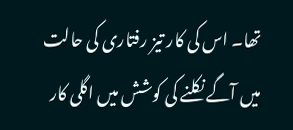تھا۔ اس کی کار تیز رفتاری کی حالت میں آگے نکلنے کی کوشش میں اگلی کار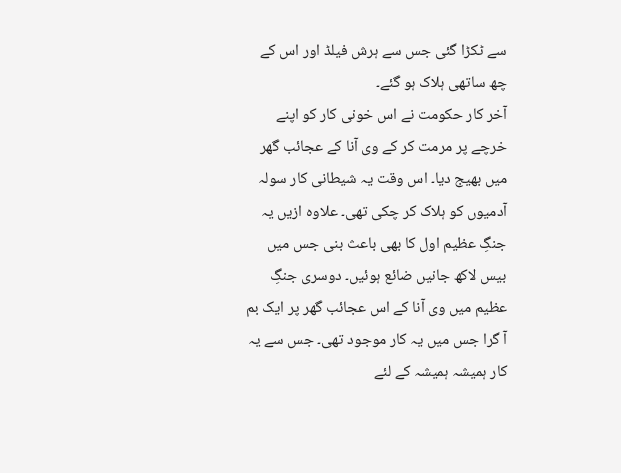سے ٹکڑا گئی جس سے ہرش فیلڈ اور اس کے چھ ساتھی ہلاک ہو گئے۔
آخر کار حکومت نے اس خونی کار کو اپنے خرچے پر مرمت کر کے وی آنا کے عجائب گھر میں بھیج دیا۔ اس وقت یہ شیطانی کار سولہ آدمیوں کو ہلاک کر چکی تھی۔ علاوہ ازیں یہ جنگِ عظیم اول کا بھی باعث بنی جس میں بیس لاکھ جانیں ضائع ہوئیں۔ دوسری جنگِ عظیم میں وی آنا کے اس عجائب گھر پر ایک بم آ گرا جس میں یہ کار موجود تھی۔ جس سے یہ کار ہمیشہ ہمیشہ کے لئے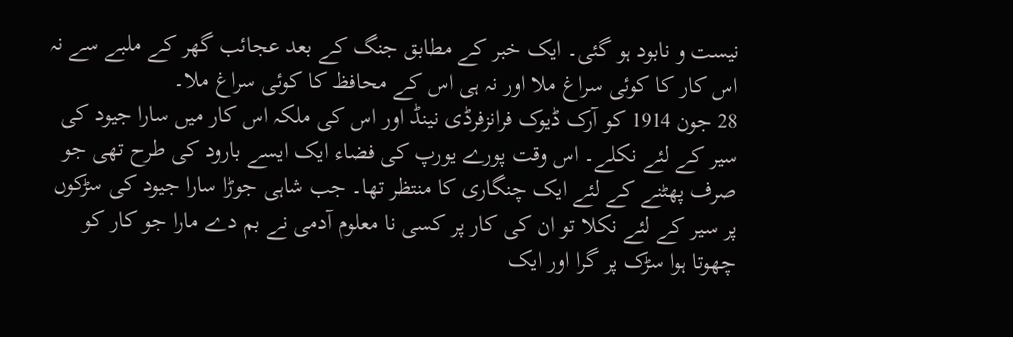نیست و نابود ہو گئی۔ ایک خبر کے مطابق جنگ کے بعد عجائب گھر کے ملبے سے نہ اس کار کا کوئی سراغ ملا اور نہ ہی اس کے محافظ کا کوئی سراغ ملا۔
28 جون 1914 کو آرک ڈیوک فرانزفرڈی نینڈ اور اس کی ملکہ اس کار میں سارا جیود کی سیر کے لئے نکلے۔ اس وقت پورے یورپ کی فضاء ایک ایسے بارود کی طرح تھی جو صرف پھٹنے کے لئے ایک چنگاری کا منتظر تھا۔ جب شاہی جوڑا سارا جیود کی سڑکوں پر سیر کے لئے نکلا تو ان کی کار پر کسی نا معلوم آدمی نے بم دے مارا جو کار کو چھوتا ہوا سڑک پر گرا اور ایک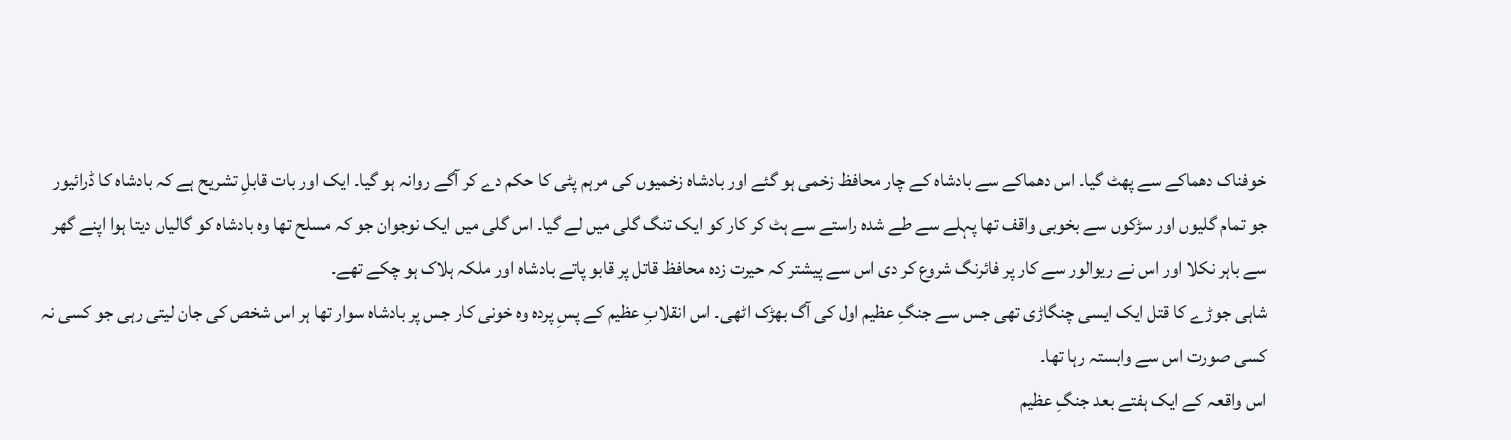خوفناک دھماکے سے پھٹ گیا۔ اس دھماکے سے بادشاہ کے چار محافظ زخمی ہو گئے اور بادشاہ زخمیوں کی مرہم پٹی کا حکم دے کر آگے روانہ ہو گیا۔ ایک اور بات قابلِ تشریح ہے کہ بادشاہ کا ڈرائیور جو تمام گلیوں اور سڑکوں سے بخوبی واقف تھا پہلے سے طے شدہ راستے سے ہٹ کر کار کو ایک تنگ گلی میں لے گیا۔ اس گلی میں ایک نوجوان جو کہ مسلح تھا وہ بادشاہ کو گالیاں دیتا ہوا اپنے گھر سے باہر نکلا اور اس نے ریوالور سے کار پر فائرنگ شروع کر دی اس سے پیشتر کہ حیرت زدہ محافظ قاتل پر قابو پاتے بادشاہ اور ملکہ ہلاک ہو چکے تھے۔
شاہی جوڑے کا قتل ایک ایسی چنگاڑی تھی جس سے جنگِ عظیم اول کی آگ بھڑک اٹھی۔ اس انقلابِ عظیم کے پسِ پردہ وہ خونی کار جس پر بادشاہ سوار تھا ہر اس شخص کی جان لیتی رہی جو کسی نہ کسی صورت اس سے وابستہ رہا تھا۔
اس واقعہ کے ایک ہفتے بعد جنگِ عظیم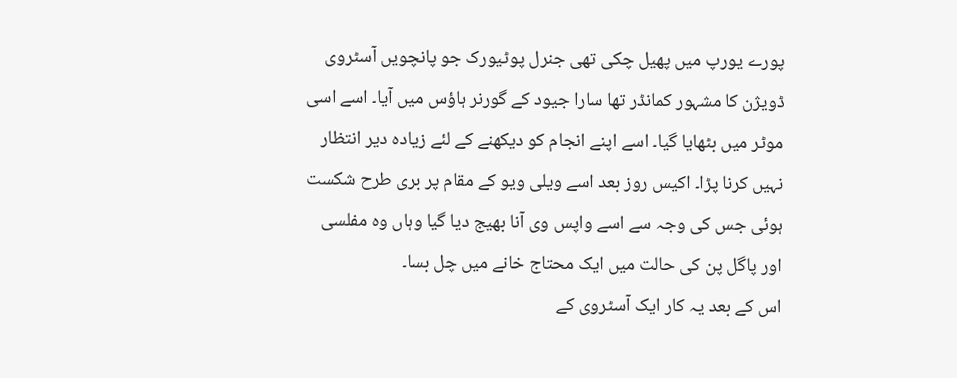پورے یورپ میں پھیل چکی تھی جنرل پوٹیورک جو پانچویں آسٹروی ڈویژن کا مشہور کمانڈر تھا سارا جیود کے گورنر ہاؤس میں آیا۔ اسے اسی موٹر میں بٹھایا گیا۔ اسے اپنے انجام کو دیکھنے کے لئے زیادہ دیر انتظار نہیں کرنا پڑا۔ اکیس روز بعد اسے ویلی ویو کے مقام پر بری طرح شکست ہوئی جس کی وجہ سے اسے واپس وی آنا بھیج دیا گیا وہاں وہ مفلسی اور پاگل پن کی حالت میں ایک محتاج خانے میں چل بسا۔
اس کے بعد یہ کار ایک آسٹروی کے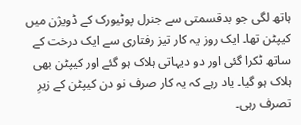ہاتھ لگی جو بدقسمتی سے جنرل پوٹیورک کے ڈویژن میں کیپٹن تھا۔ ایک روز یہ کار تیز رفتاری سے ایک درخت کے ساتھ ٹکرا گئی اور دو دیہاتی ہلاک ہو گئے اور کیپٹن بھی ہلاک ہو گیا۔ یاد رہے کہ یہ کار صرف نو دن کیپٹن کے زیرِ تصرف رہی۔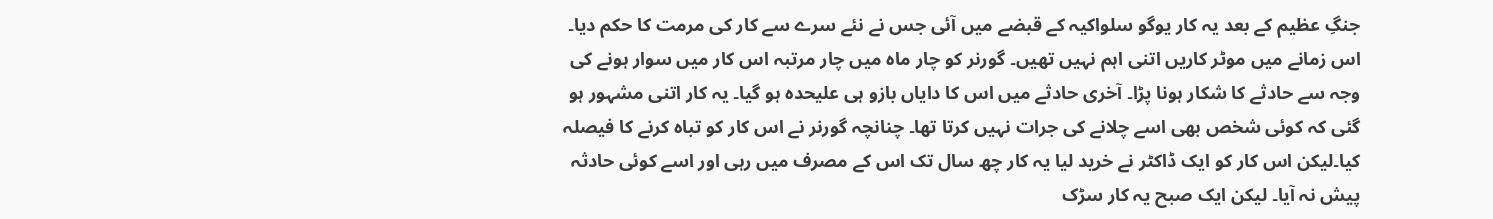جنگِ عظیم کے بعد یہ کار یوگو سلواکیہ کے قبضے میں آئی جس نے نئے سرے سے کار کی مرمت کا حکم دیا۔ اس زمانے میں موٹر کاریں اتنی اہم نہیں تھیں۔ گورنر کو چار ماہ میں چار مرتبہ اس کار میں سوار ہونے کی وجہ سے حادثے کا شکار ہونا پڑا۔ آخری حادثے میں اس کا دایاں بازو ہی علیحدہ ہو گیا۔ یہ کار اتنی مشہور ہو گئی کہ کوئی شخص بھی اسے چلانے کی جرات نہیں کرتا تھا۔ چنانچہ گورنر نے اس کار کو تباہ کرنے کا فیصلہ کیا۔لیکن اس کار کو ایک ڈاکٹر نے خرید لیا یہ کار چھ سال تک اس کے مصرف میں رہی اور اسے کوئی حادثہ پیش نہ آیا۔ لیکن ایک صبح یہ کار سڑک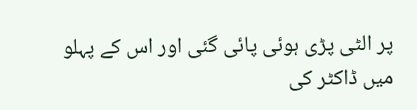پر الٹی پڑی ہوئی پائی گئی اور اس کے پہلو میں ڈاکٹر کی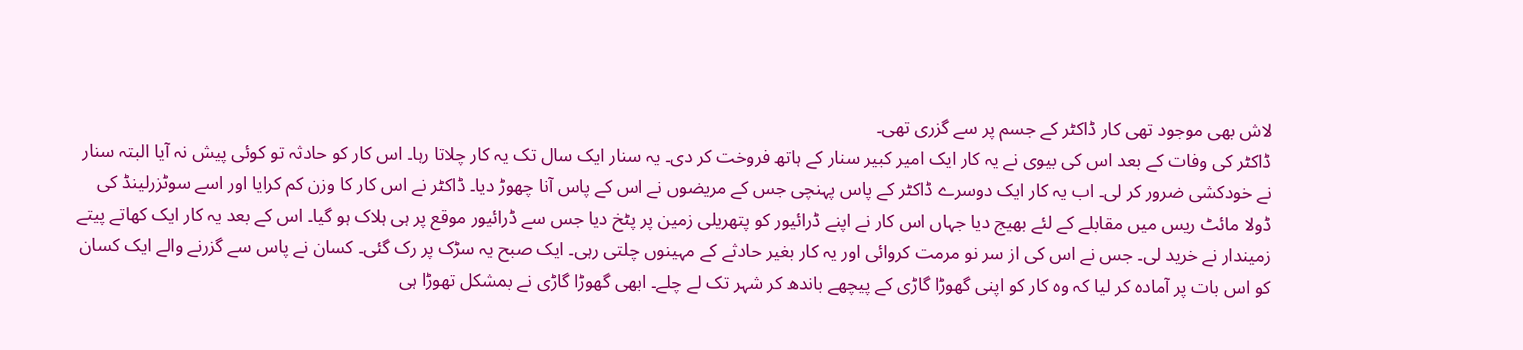لاش بھی موجود تھی کار ڈاکٹر کے جسم پر سے گزری تھی۔
ڈاکٹر کی وفات کے بعد اس کی بیوی نے یہ کار ایک امیر کبیر سنار کے ہاتھ فروخت کر دی۔ یہ سنار ایک سال تک یہ کار چلاتا رہا۔ اس کار کو حادثہ تو کوئی پیش نہ آیا البتہ سنار نے خودکشی ضرور کر لی۔ اب یہ کار ایک دوسرے ڈاکٹر کے پاس پہنچی جس کے مریضوں نے اس کے پاس آنا چھوڑ دیا۔ ڈاکٹر نے اس کار کا وزن کم کرایا اور اسے سوٹزرلینڈ کی ڈولا مائٹ ریس میں مقابلے کے لئے بھیج دیا جہاں اس کار نے اپنے ڈرائیور کو پتھریلی زمین پر پٹخ دیا جس سے ڈرائیور موقع پر ہی ہلاک ہو گیا۔ اس کے بعد یہ کار ایک کھاتے پیتے زمیندار نے خرید لی۔ جس نے اس کی از سر نو مرمت کروائی اور یہ کار بغیر حادثے کے مہینوں چلتی رہی۔ ایک صبح یہ سڑک پر رک گئی۔ کسان نے پاس سے گزرنے والے ایک کسان کو اس بات پر آمادہ کر لیا کہ وہ کار کو اپنی گھوڑا گاڑی کے پیچھے باندھ کر شہر تک لے چلے۔ ابھی گھوڑا گاڑی نے بمشکل تھوڑا ہی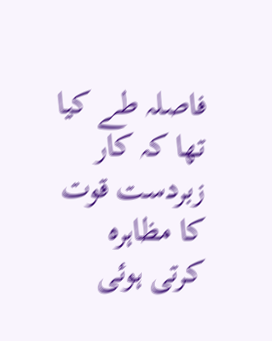فاصلہ طے کیا تھا کہ کار زبردست قوت کا مظاہرہ کرتی ہوئی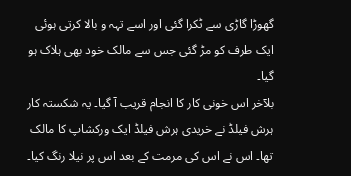گھوڑا گاڑی سے ٹکرا گئی اور اسے تہہ و بالا کرتی ہوئی ایک طرف کو مڑ گئی جس سے مالک خود بھی ہلاک ہو گیا۔
بلآخر اس خونی کار کا انجام قریب آ گیا۔ یہ شکستہ کار ہرش فیلڈ نے خریدی ہرش فیلڈ ایک ورکشاپ کا مالک تھا۔ اس نے اس کی مرمت کے بعد اس پر نیلا رنگ کیا۔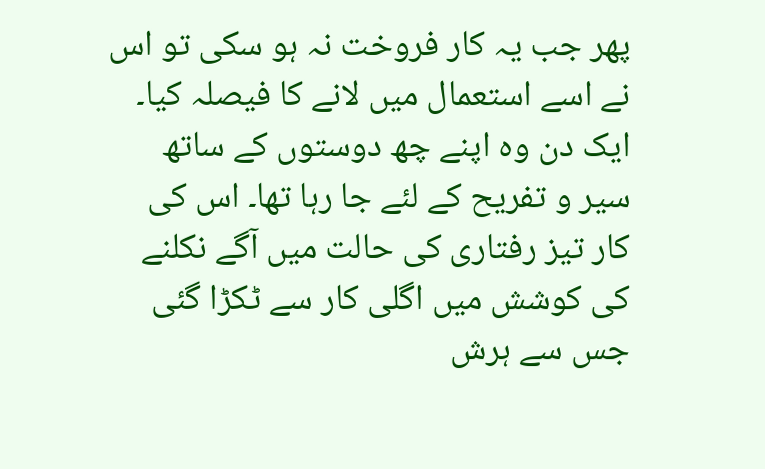پھر جب یہ کار فروخت نہ ہو سکی تو اس نے اسے استعمال میں لانے کا فیصلہ کیا۔ ایک دن وہ اپنے چھ دوستوں کے ساتھ سیر و تفریح کے لئے جا رہا تھا۔ اس کی کار تیز رفتاری کی حالت میں آگے نکلنے کی کوشش میں اگلی کار سے ٹکڑا گئی جس سے ہرش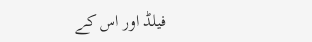فیلڈ اور اس کے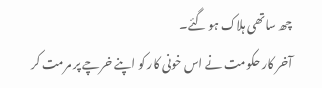چھ ساتھی ہلاک ہو گئے۔
آخر کار حکومت نے اس خونی کار کو اپنے خرچے پر مرمت کر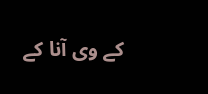کے وی آنا کے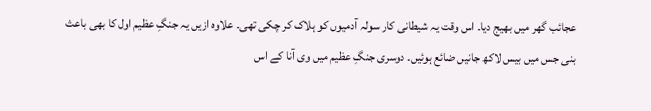عجائب گھر میں بھیج دیا۔ اس وقت یہ شیطانی کار سولہ آدمیوں کو ہلاک کر چکی تھی۔ علاوہ ازیں یہ جنگِ عظیم اول کا بھی باعث بنی جس میں بیس لاکھ جانیں ضائع ہوئیں۔ دوسری جنگِ عظیم میں وی آنا کے اس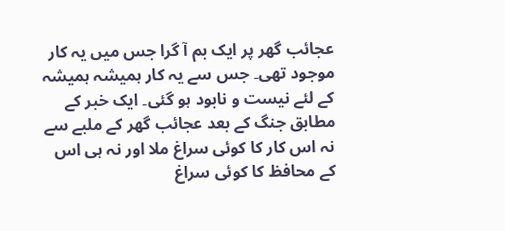عجائب گھر پر ایک بم آ گرا جس میں یہ کار موجود تھی۔ جس سے یہ کار ہمیشہ ہمیشہ کے لئے نیست و نابود ہو گئی۔ ایک خبر کے مطابق جنگ کے بعد عجائب گھر کے ملبے سے نہ اس کار کا کوئی سراغ ملا اور نہ ہی اس کے محافظ کا کوئی سراغ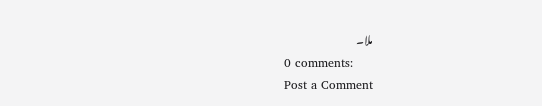ملا۔
0 comments:
Post a Comment